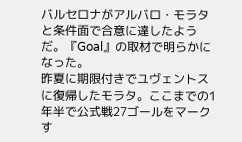バルセロナがアルバロ・モラタと条件面で合意に達したようだ。『Goal』の取材で明らかになった。
昨夏に期限付きでユヴェントスに復帰したモラタ。ここまでの1年半で公式戦27ゴールをマークす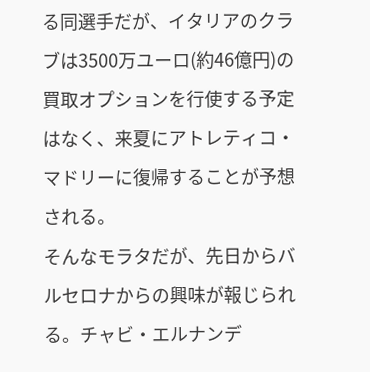る同選手だが、イタリアのクラブは3500万ユーロ(約46億円)の買取オプションを行使する予定はなく、来夏にアトレティコ・マドリーに復帰することが予想される。
そんなモラタだが、先日からバルセロナからの興味が報じられる。チャビ・エルナンデ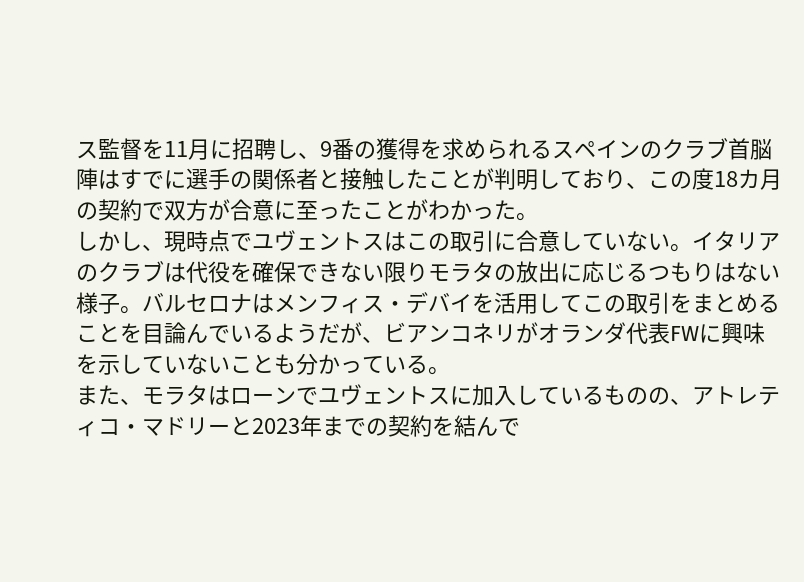ス監督を11月に招聘し、9番の獲得を求められるスペインのクラブ首脳陣はすでに選手の関係者と接触したことが判明しており、この度18カ月の契約で双方が合意に至ったことがわかった。
しかし、現時点でユヴェントスはこの取引に合意していない。イタリアのクラブは代役を確保できない限りモラタの放出に応じるつもりはない様子。バルセロナはメンフィス・デバイを活用してこの取引をまとめることを目論んでいるようだが、ビアンコネリがオランダ代表FWに興味を示していないことも分かっている。
また、モラタはローンでユヴェントスに加入しているものの、アトレティコ・マドリーと2023年までの契約を結んで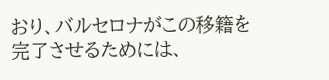おり、バルセロナがこの移籍を完了させるためには、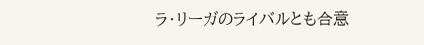ラ・リーガのライバルとも合意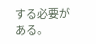する必要がある。